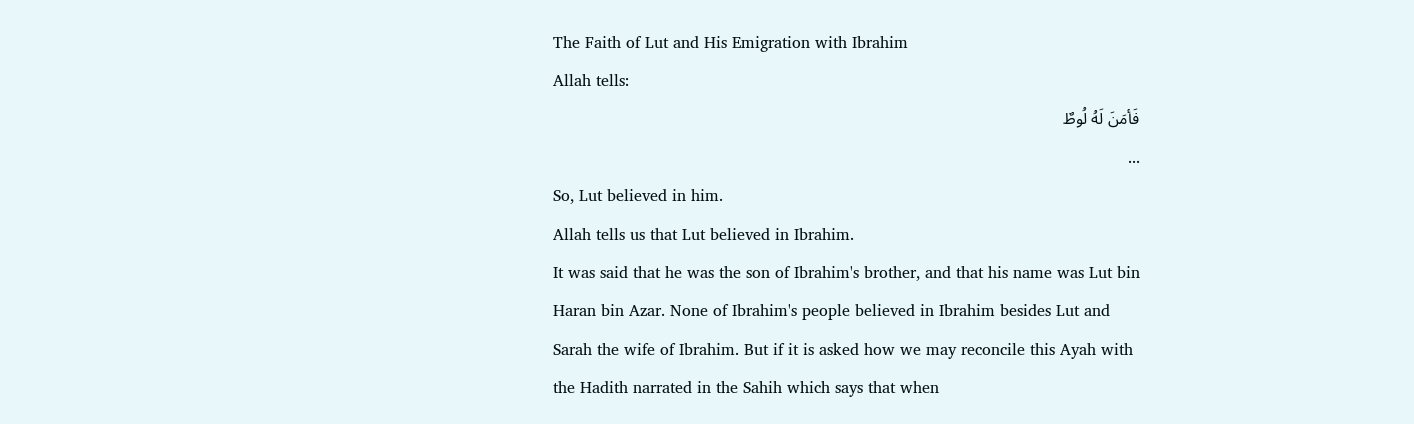The Faith of Lut and His Emigration with Ibrahim
Allah tells:
فَأمَنَ لَهُ لُوطٌ
...
So, Lut believed in him.
Allah tells us that Lut believed in Ibrahim.
It was said that he was the son of Ibrahim's brother, and that his name was Lut bin Haran bin Azar. None of Ibrahim's people believed in Ibrahim besides Lut and Sarah the wife of Ibrahim. But if it is asked how we may reconcile this Ayah with the Hadith narrated in the Sahih which says that when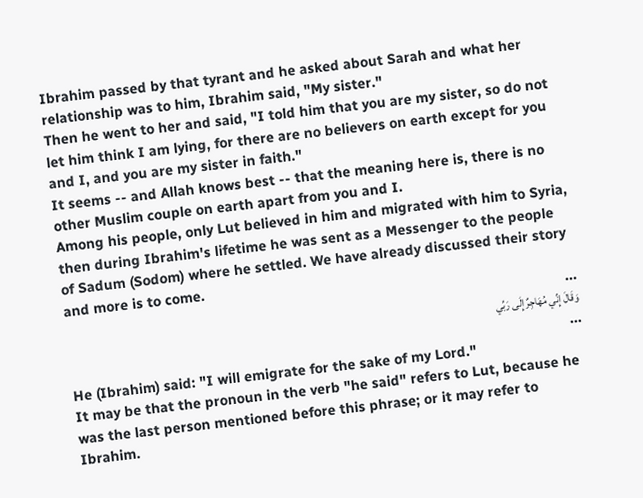Ibrahim passed by that tyrant and he asked about Sarah and what her relationship was to him, Ibrahim said, "My sister."
Then he went to her and said, "I told him that you are my sister, so do not let him think I am lying, for there are no believers on earth except for you and I, and you are my sister in faith."
It seems -- and Allah knows best -- that the meaning here is, there is no other Muslim couple on earth apart from you and I.
Among his people, only Lut believed in him and migrated with him to Syria, then during Ibrahim's lifetime he was sent as a Messenger to the people of Sadum (Sodom) where he settled. We have already discussed their story and more is to come.
...
وَقَالَ إِنِّي مُهَاجِرٌ إِلَى رَبِّي
...
He (Ibrahim) said: "I will emigrate for the sake of my Lord."
It may be that the pronoun in the verb "he said" refers to Lut, because he was the last person mentioned before this phrase; or it may refer to Ibrahim.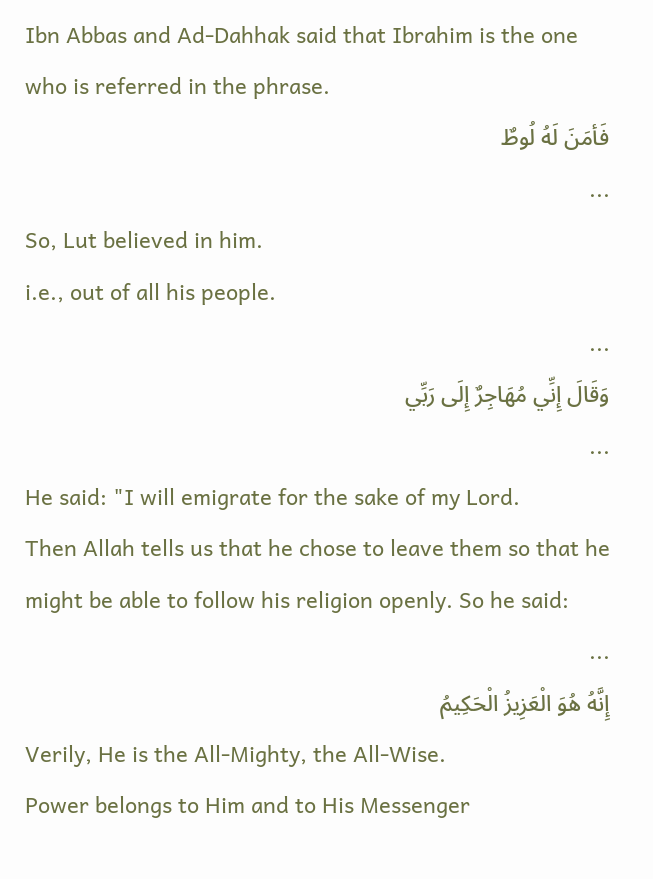Ibn Abbas and Ad-Dahhak said that Ibrahim is the one who is referred in the phrase.
فَأمَنَ لَهُ لُوطٌ
...
So, Lut believed in him.
i.e., out of all his people.
...
وَقَالَ إِنِّي مُهَاجِرٌ إِلَى رَبِّي
...
He said: "I will emigrate for the sake of my Lord.
Then Allah tells us that he chose to leave them so that he might be able to follow his religion openly. So he said:
...
إِنَّهُ هُوَ الْعَزِيزُ الْحَكِيمُ
Verily, He is the All-Mighty, the All-Wise.
Power belongs to Him and to His Messenger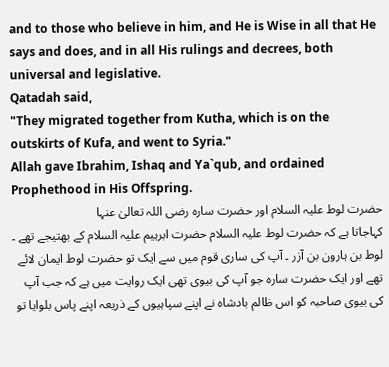and to those who believe in him, and He is Wise in all that He says and does, and in all His rulings and decrees, both universal and legislative.
Qatadah said,
"They migrated together from Kutha, which is on the outskirts of Kufa, and went to Syria."
Allah gave Ibrahim, Ishaq and Ya`qub, and ordained Prophethood in His Offspring.
حضرت لوط علیہ السلام اور حضرت سارہ رضی اللہ تعالیٰ عنہا
کہاجاتا ہے کہ حضرت لوط علیہ السلام حضرت ابرہیم علیہ السلام کے بھتیجے تھے ۔ لوط بن ہارون بن آزر ۔ آپ کی ساری قوم میں سے ایک تو حضرت لوط ایمان لائے تھے اور ایک حضرت سارہ جو آپ کی بیوی تھی ایک روایت میں ہے کہ جب آپ کی بیوی صاحبہ کو اس ظالم بادشاہ نے اپنے سپاہیوں کے ذریعہ اپنے پاس بلوایا تو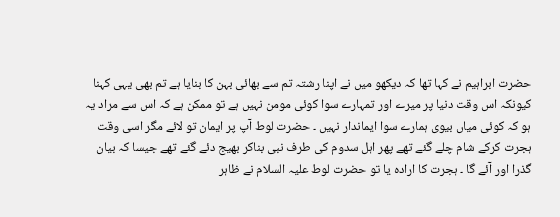حضرت ابراہیم نے کہا تھا کہ دیکھو میں نے اپنا رشتہ تم سے بھائی بہن کا بنایا ہے تم بھی یہی کہنا کیونکہ اس وقت دنیا پر میرے اور تمہارے سوا کوئی مومن نہیں ہے تو ممکن ہے کہ اس سے مراد یہ ہو کہ کوئی میاں بیوی ہمارے سوا ایماندار نہیں ۔ حضرت لوط آپ پر ایمان تو لائے مگر اسی وقت ہجرت کرکے شام چلے گئے تھے پھر اہل سدوم کی طرف نبی بناکر بھیج دئے گئے تھے جیسا کہ بیان گذرا اور آئے گا ۔ ہجرت کا ارادہ یا تو حضرت لوط علیہ السلام نے ظاہر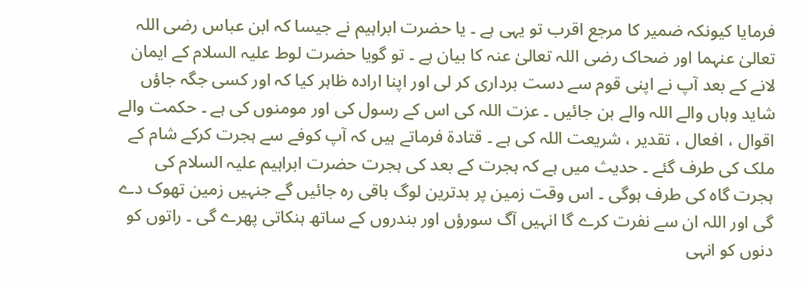فرمایا کیونکہ ضمیر کا مرجع اقرب تو یہی ہے ۔ یا حضرت ابراہیم نے جیسا کہ ابن عباس رضی اللہ تعالیٰ عنہما اور ضحاک رضی اللہ تعالیٰ عنہ کا بیان ہے ۔ تو گویا حضرت لوط علیہ السلام کے ایمان لانے کے بعد آپ نے اپنی قوم سے دست برداری کر لی اور اپنا ارادہ ظاہر کیا کہ اور کسی جگہ جاؤں شاید وہاں والے اللہ والے بن جائیں ۔ عزت اللہ کی اس کے رسول کی اور مومنوں کی ہے ۔ حکمت والے اقوال ، افعال ، تقدیر ، شریعت اللہ کی ہے ۔ قتادۃ فرماتے ہیں کہ آپ کوفے سے ہجرت کرکے شام کے ملک کی طرف گئے ۔ حدیث میں ہے کہ ہجرت کے بعد کی ہجرت حضرت ابراہیم علیہ السلام کی ہجرت گاہ کی طرف ہوگی ۔ اس وقت زمین پر بدترین لوگ باقی رہ جائیں گے جنہیں زمین تھوک دے گی اور اللہ ان سے نفرت کرے گا انہیں آگ سورؤں اور بندروں کے ساتھ ہنکاتی پھرے گی ۔ راتوں کو دنوں کو انہی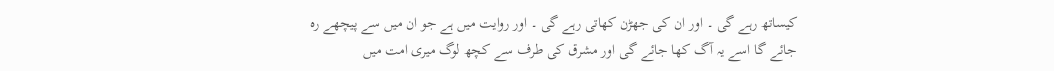کیساتھ رہے گی ۔ اور ان کی جھڑن کھاتی رہے گی ۔ اور روایت میں ہے جو ان میں سے پیچھے رہ جائے گا اسے یہ آگ کھا جائے گی اور مشرق کی طرف سے کچھ لوگ میری امت میں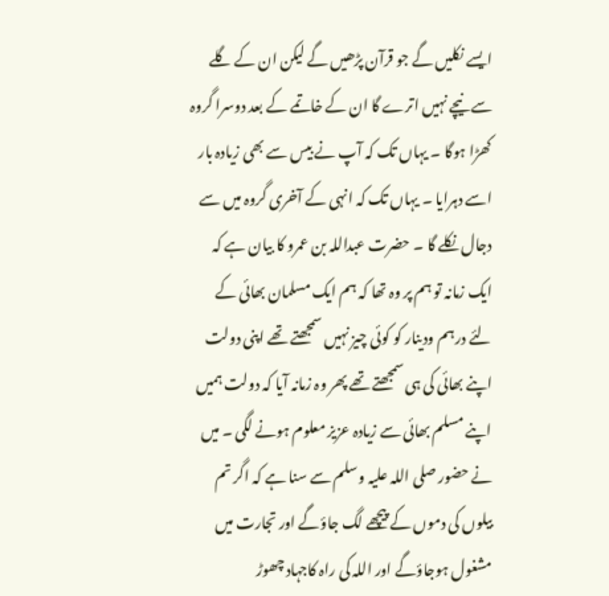ایسے نکلیں گے جو قرآن پڑھیں گے لیکن ان کے گلے سے نیچے نہیں اترے گا ان کے خاتمے کے بعد دوسرا گروہ کھڑا ہوگا ۔ یہاں تک کہ آپ نے بیس سے بھی زیادہ بار اسے دہرایا ۔ یہاں تک کہ انہی کے آخری گروہ میں سے دجال نکلے گا ۔ حضرت عبداللہ بن عمرو کا بیان ہے کہ ایک زمانہ تو ہم پر وہ تھا کہ ہم ایک مسلمان بھائی کے لئے درہم ودینار کو کوئی چیز نہیں سمجھتے تھے اپنی دولت اپنے بھائی کی ہی سمجھتے تھے پھر وہ زمانہ آیا کہ دولت ہمیں اپنے مسلم بھائی سے زیادہ عزیز معلوم ہونے لگی ۔ میں نے حضور صلی اللہ علیہ وسلم سے سنا ہے کہ اگر تم بیلوں کی دموں کے پیچھے لگ جاؤگے اور تجارت میں مشغول ہوجاؤگے اور اللہ کی راہ کاجہاد چھوڑ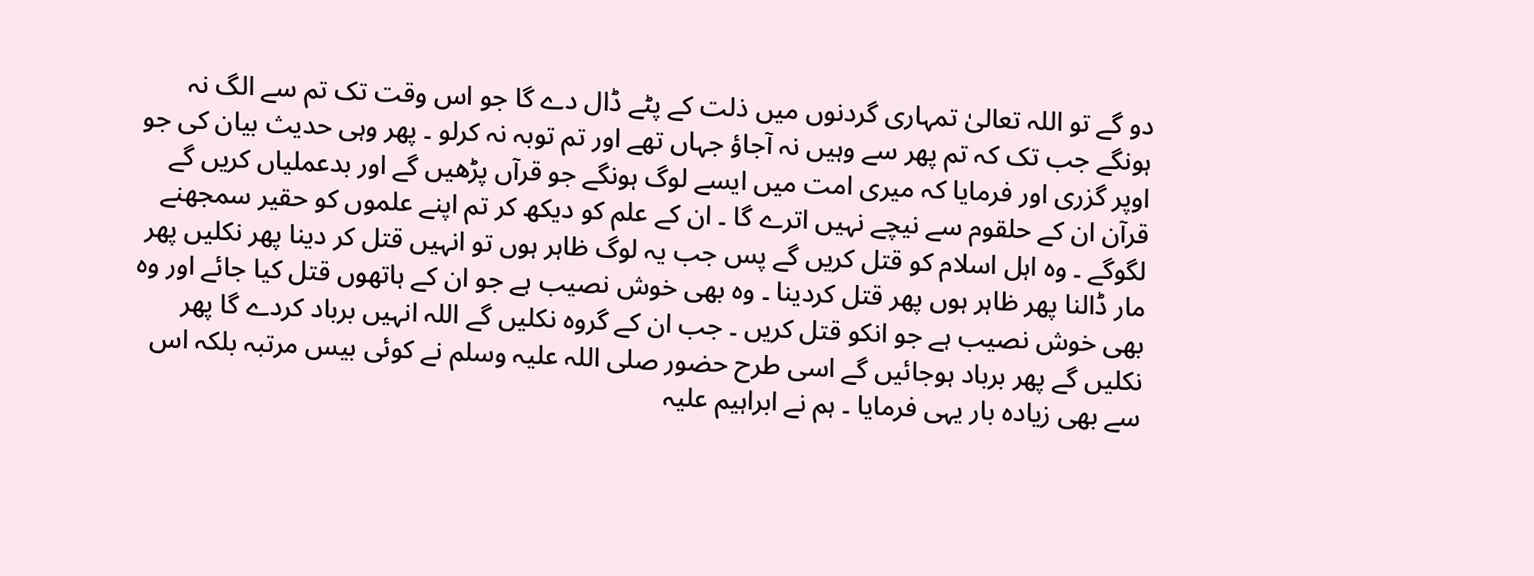دو گے تو اللہ تعالیٰ تمہاری گردنوں میں ذلت کے پٹے ڈال دے گا جو اس وقت تک تم سے الگ نہ ہونگے جب تک کہ تم پھر سے وہیں نہ آجاؤ جہاں تھے اور تم توبہ نہ کرلو ۔ پھر وہی حدیث بیان کی جو اوپر گزری اور فرمایا کہ میری امت میں ایسے لوگ ہونگے جو قرآں پڑھیں گے اور بدعملیاں کریں گے قرآن ان کے حلقوم سے نیچے نہیں اترے گا ۔ ان کے علم کو دیکھ کر تم اپنے علموں کو حقیر سمجھنے لگوگے ۔ وہ اہل اسلام کو قتل کریں گے پس جب یہ لوگ ظاہر ہوں تو انہیں قتل کر دینا پھر نکلیں پھر مار ڈالنا پھر ظاہر ہوں پھر قتل کردینا ۔ وہ بھی خوش نصیب ہے جو ان کے ہاتھوں قتل کیا جائے اور وہ بھی خوش نصیب ہے جو انکو قتل کریں ۔ جب ان کے گروہ نکلیں گے اللہ انہیں برباد کردے گا پھر نکلیں گے پھر برباد ہوجائیں گے اسی طرح حضور صلی اللہ علیہ وسلم نے کوئی بیس مرتبہ بلکہ اس سے بھی زیادہ بار یہی فرمایا ۔ ہم نے ابراہیم علیہ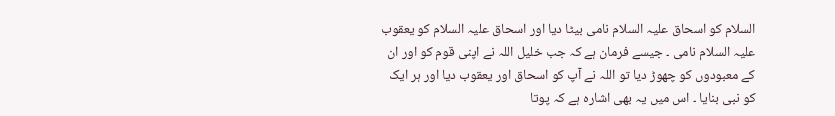السلام کو اسحاق علیہ السلام نامی بیٹا دیا اور اسحاق علیہ السلام کو یعقوب علیہ السلام نامی ۔ جیسے فرمان ہے کہ جب خلیل اللہ نے اپنی قوم کو اور ان کے معبودوں کو چھوڑ دیا تو اللہ نے آپ کو اسحاق اور یعقوب دیا اور ہر ایک کو نبی بنایا ۔ اس میں یہ بھی اشارہ ہے کہ پوتا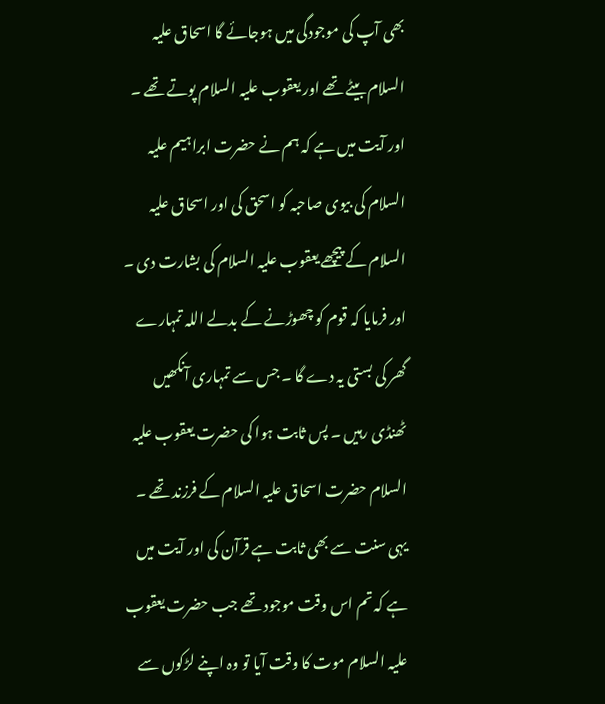بھی آپ کی موجودگی میں ہوجائے گا اسحاق علیہ السلام بیٹے تھے اور یعقوب علیہ السلام پوتے تھے ۔ اور آیت میں ہے کہ ہم نے حضرت ابراہیم علیہ السلام کی بیوی صاحبہ کو اسحق کی اور اسحاق علیہ السلام کے پیچھے یعقوب علیہ السلام کی بشارت دی ۔ اور فرمایا کہ قوم کو چھوڑنے کے بدلے اللہ تمہارے گھر کی بستی یہ دے گا ۔ جس سے تمہاری آنکھیں ٹھنڈی رہیں ۔ پس ثابت ہوا کی حضرت یعقوب علیہ السلام حضرت اسحاق علیہ السلام کے فرزند تھے ۔ یہی سنت سے بھی ثابت ہے قرآن کی اور آیت میں ہے کہ تم اس وقت موجود تھے جب حضرت یعقوب علیہ السلام موت کا وقت آیا تو وہ اپنے لڑکوں سے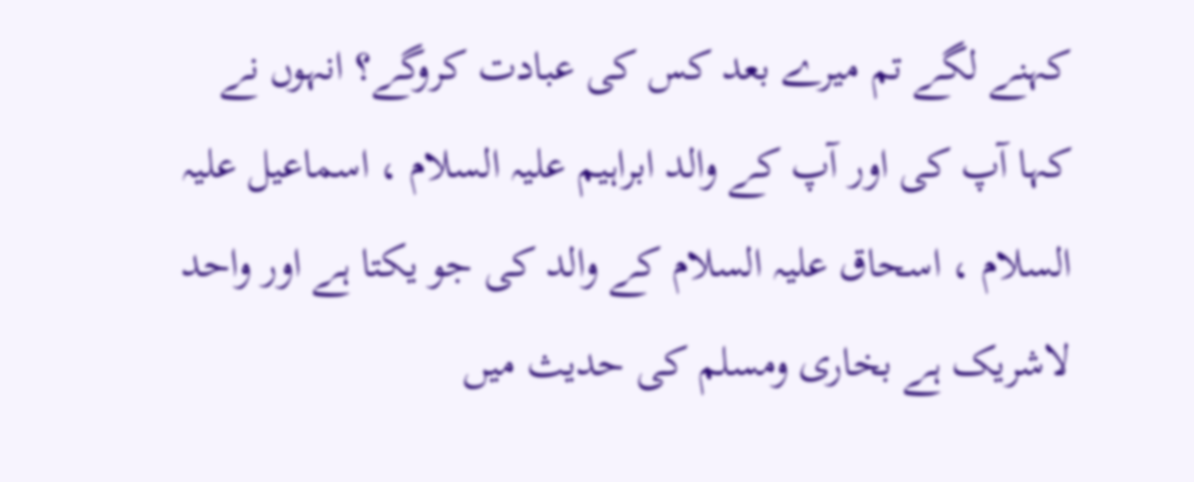کہنے لگے تم میرے بعد کس کی عبادت کروگے؟ انہوں نے کہا آپ کی اور آپ کے والد ابراہیم علیہ السلام ، اسماعیل علیہ السلام ، اسحاق علیہ السلام کے والد کی جو یکتا ہے اور واحد لاشریک ہے بخاری ومسلم کی حدیث میں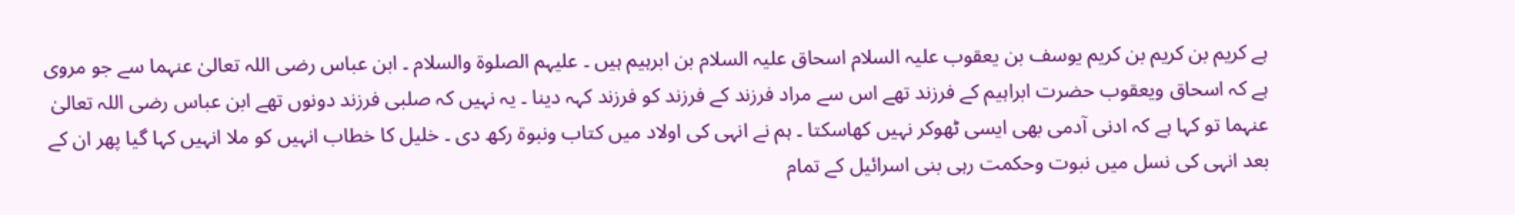ہے کریم بن کریم بن کریم یوسف بن یعقوب علیہ السلام اسحاق علیہ السلام بن ابرہیم ہیں ۔ علیہم الصلوۃ والسلام ۔ ابن عباس رضی اللہ تعالیٰ عنہما سے جو مروی ہے کہ اسحاق ویعقوب حضرت ابراہیم کے فرزند تھے اس سے مراد فرزند کے فرزند کو فرزند کہہ دینا ۔ یہ نہیں کہ صلبی فرزند دونوں تھے ابن عباس رضی اللہ تعالیٰ عنہما تو کہا ہے کہ ادنی آدمی بھی ایسی ٹھوکر نہیں کھاسکتا ۔ ہم نے انہی کی اولاد میں کتاب ونبوۃ رکھ دی ۔ خلیل کا خطاب انہیں کو ملا انہیں کہا گیا پھر ان کے بعد انہی کی نسل میں نبوت وحکمت رہی بنی اسرائیل کے تمام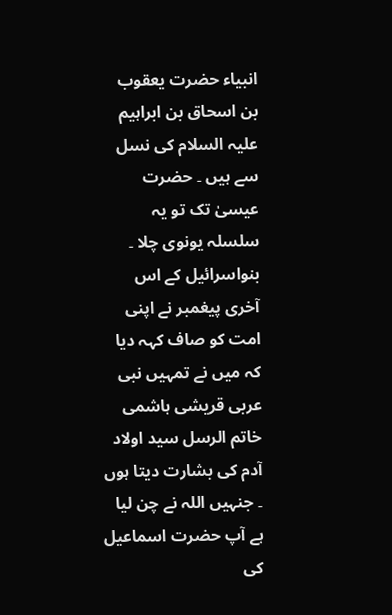انبیاء حضرت یعقوب بن اسحاق بن ابراہیم علیہ السلام کی نسل سے ہیں ۔ حضرت عیسیٰ تک تو یہ سلسلہ یونوی چلا ۔ بنواسرائیل کے اس آخری پیغمبر نے اپنی امت کو صاف کہہ دیا کہ میں نے تمہیں نبی عربی قریشی ہاشمی خاتم الرسل سید اولاد آدم کی بشارت دیتا ہوں ۔ جنہیں اللہ نے چن لیا ہے آپ حضرت اسماعیل کی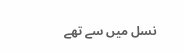نسل میں سے تھے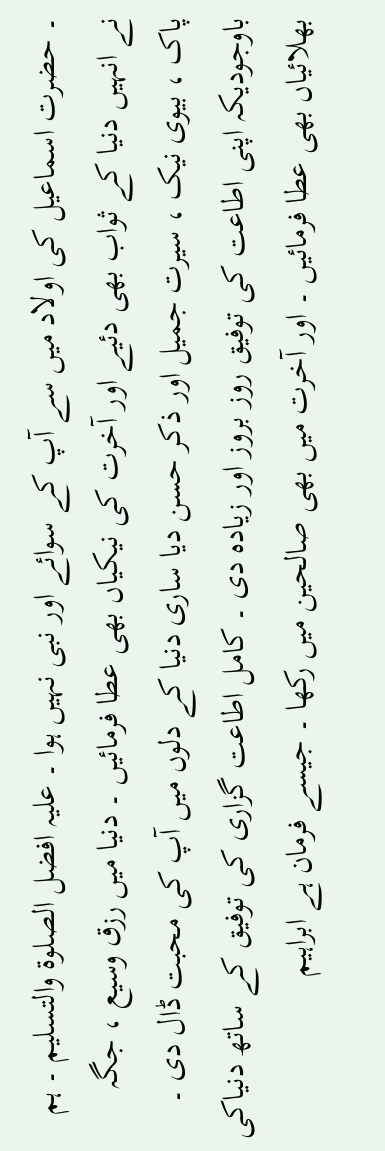۔ حضرت اسماعیل کی اولاد میں سے آپ کے سوائے اور نبی نہیں ہوا ۔ علیہ افضل الصلوۃ والتسلیم ۔ ہم نے انہیں دنیا کے ثواب بھی دئیے اور آخرت کی نیکیاں بھی عطا فرمائیں ۔ دنیا میں رزق وسیع ، جگہ پاک ، بیوی نیک ، سیرت جمیل اور ذکر حسن دیا ساری دنیا کے دلوں میں آپ کی محبت ڈال دی ۔ باوجودیکہ اپنی اطاعت کی توفیق روز بروز اور زیادہ دی ۔ کامل اطاعت گزاری کی توفیق کے ساتھ دنیاکی بھلائیاں بھی عطا فرمائیں ۔ اور آخرت میں بھی صالحین میں رکھا ۔ جیسے فرمان ہے ابراہیم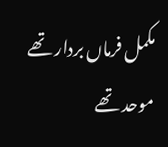مکمل فرماں بردار تھے موحد تھے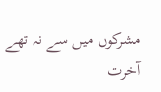مشرکوں میں سے نہ تھے آخرت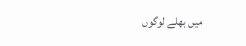میں بھلے لوگوں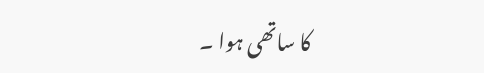کا ساتھی ہوا ۔